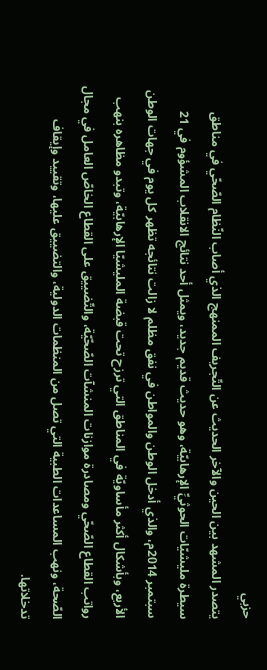حزبي
يتصدر المشهد بين الحين والآخر الحديث عن التّجريف الممنهج الذي أصاب النّظام الصّحّي في مناطق سيطرة مليشيّات الحوثيِّ الإرهابيّة، وهو حديث قديم جديد، ويمثل أحد نتائج الانقلاب المشؤوم في 21 سبتمبر 2014م، والذي أدخل الوطن والمواطن في نفق مظلم لا زالت نتائجه تظهر كل يوم في جهات الوطن الأربع، وبأشكال أكثر مأساويّة في المناطق التي ترزح تحت قبضة المليشيّا الإرهابيّة، وتبدو مظاهره بنهب رواتب القطاع الصّحّي ومصادرة موازنات المنشآت الصّحّيّة، والتّضييق على القطاع الخاصّ العامل في مجال الصّحة، ونهب المساعدات الطبية التي تصل من المنظمات الدولية، والتضييق عليها، وتقييد وإيقاف تدخلاتها.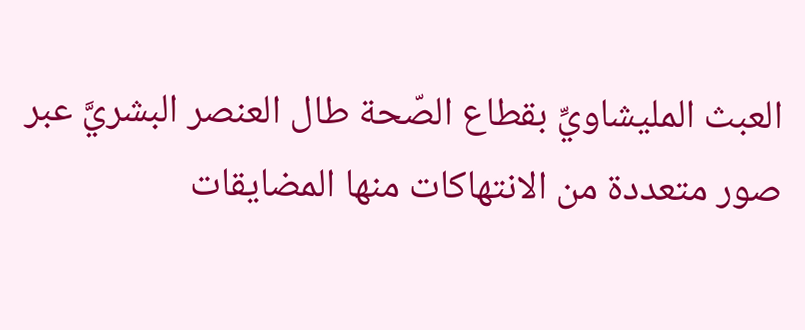العبث المليشاويِّ بقطاع الصّحة طال العنصر البشريَّ عبر صور متعددة من الانتهاكات منها المضايقات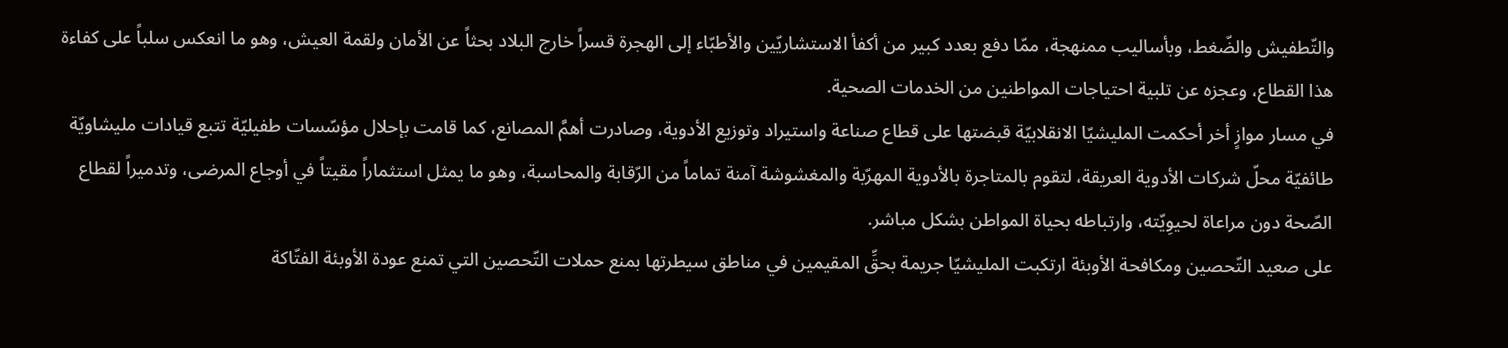والتّطفيش والضّغط، وبأساليب ممنهجة، ممّا دفع بعدد كبير من أكفأ الاستشاريّين والأطبّاء إلى الهجرة قسراً خارج البلاد بحثاً عن الأمان ولقمة العيش، وهو ما انعكس سلباً على كفاءة هذا القطاع، وعجزه عن تلبية احتياجات المواطنين من الخدمات الصحية.
في مسار موازٍ أخر أحكمت المليشيّا الانقلابيّة قبضتها على قطاع صناعة واستيراد وتوزيع الأدوية، وصادرت أهمَّ المصانع، كما قامت بإحلال مؤسّسات طفيليّة تتبع قيادات مليشاويّة طائفيّة محلّ شركات الأدوية العريقة، لتقوم بالمتاجرة بالأدوية المهرّبة والمغشوشة آمنة تماماً من الرّقابة والمحاسبة، وهو ما يمثل استثماراً مقيتاً في أوجاع المرضى، وتدميراً لقطاع الصّحة دون مراعاة لحيوِيّته، وارتباطه بحياة المواطن بشكل مباشر.
على صعيد التّحصين ومكافحة الأوبئة ارتكبت المليشيّا جريمة بحقِّ المقيمين في مناطق سيطرتها بمنع حملات التّحصين التي تمنع عودة الأوبئة الفتّاكة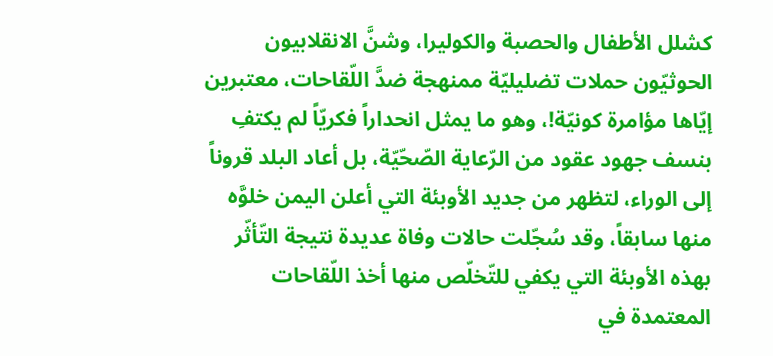كشلل الأطفال والحصبة والكوليرا، وشنَّ الانقلابيون الحوثيّون حملات تضليليّة ممنهجة ضدَّ اللّقاحات، معتبرين إيّاها مؤامرة كونيّة!، وهو ما يمثل انحداراً فكريّاً لم يكتفِ بنسف جهود عقود من الرّعاية الصّحّيّة، بل أعاد البلد قروناً إلى الوراء، لتظهر من جديد الأوبئة التي أعلن اليمن خلوَّه منها سابقاً، وقد سُجّلت حالات وفاة عديدة نتيجة التّأثّر بهذه الأوبئة التي يكفي للتّخلّص منها أخذ اللّقاحات المعتمدة في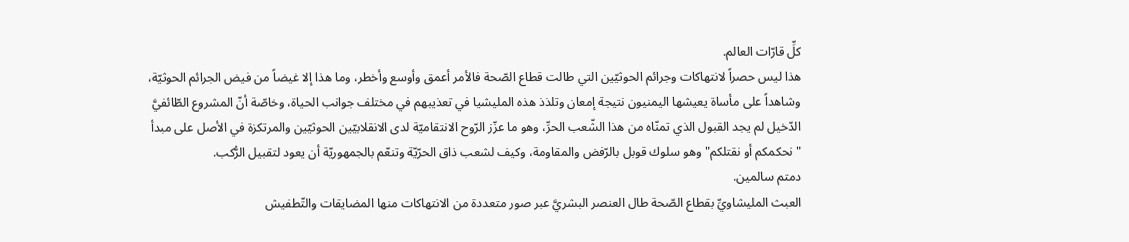كلِّ قارّات العالم.
هذا ليس حصراً لانتهاكات وجرائم الحوثيّين التي طالت قطاع الصّحة فالأمر أعمق وأوسع وأخطر، وما هذا إلا غيضاً من فيض الجرائم الحوثيّة، وشاهداً على مأساة يعيشها اليمنيون نتيجة إمعان وتلذذ هذه المليشيا في تعذيبهم في مختلف جوانب الحياة، وخاصّة أنّ المشروع الطّائفيَّ الدّخيل لم يجد القبول الذي تمنّاه من هذا الشّعب الحرِّ، وهو ما عزّز الرّوح الانتقاميّة لدى الانقلابيّين الحوثيّين والمرتكزة في الأصل على مبدأ "نحكمكم أو نقتلكم" وهو سلوك قوبل بالرّفض والمقاومة، وكيف لشعب ذاق الحرّيّة وتنعّم بالجمهوريّة أن يعود لتقبيل الرُّكب.
دمتم سالمين.
العبث المليشاويِّ بقطاع الصّحة طال العنصر البشريَّ عبر صور متعددة من الانتهاكات منها المضايقات والتّطفيش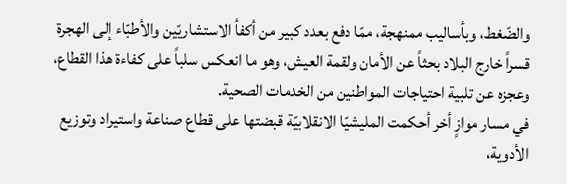والضّغط، وبأساليب ممنهجة، ممّا دفع بعدد كبير من أكفأ الاستشاريّين والأطبّاء إلى الهجرة قسراً خارج البلاد بحثاً عن الأمان ولقمة العيش، وهو ما انعكس سلباً على كفاءة هذا القطاع، وعجزه عن تلبية احتياجات المواطنين من الخدمات الصحية.
في مسار موازٍ أخر أحكمت المليشيّا الانقلابيّة قبضتها على قطاع صناعة واستيراد وتوزيع الأدوية،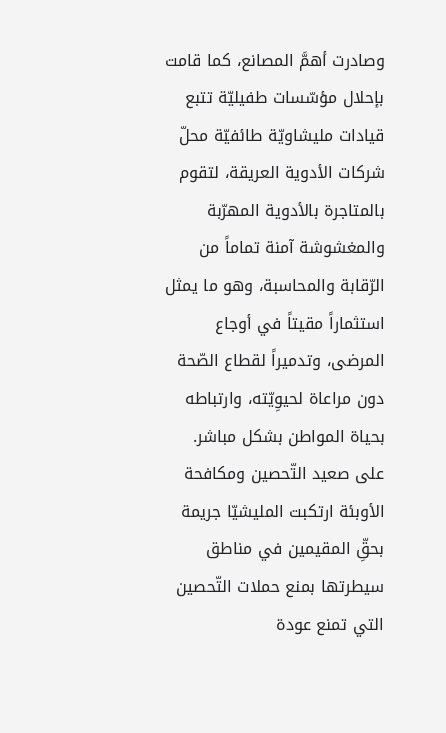وصادرت أهمَّ المصانع، كما قامت بإحلال مؤسّسات طفيليّة تتبع قيادات مليشاويّة طائفيّة محلّ شركات الأدوية العريقة، لتقوم بالمتاجرة بالأدوية المهرّبة والمغشوشة آمنة تماماً من الرّقابة والمحاسبة، وهو ما يمثل استثماراً مقيتاً في أوجاع المرضى، وتدميراً لقطاع الصّحة دون مراعاة لحيوِيّته، وارتباطه بحياة المواطن بشكل مباشر.
على صعيد التّحصين ومكافحة الأوبئة ارتكبت المليشيّا جريمة بحقِّ المقيمين في مناطق سيطرتها بمنع حملات التّحصين التي تمنع عودة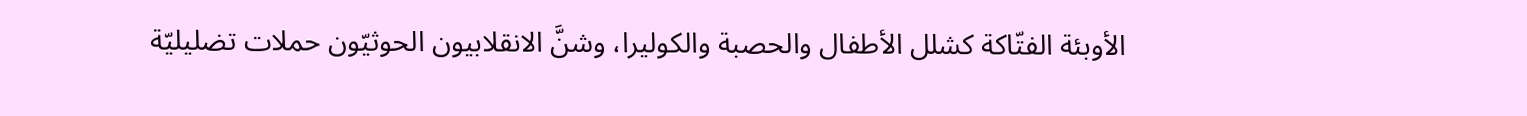الأوبئة الفتّاكة كشلل الأطفال والحصبة والكوليرا، وشنَّ الانقلابيون الحوثيّون حملات تضليليّة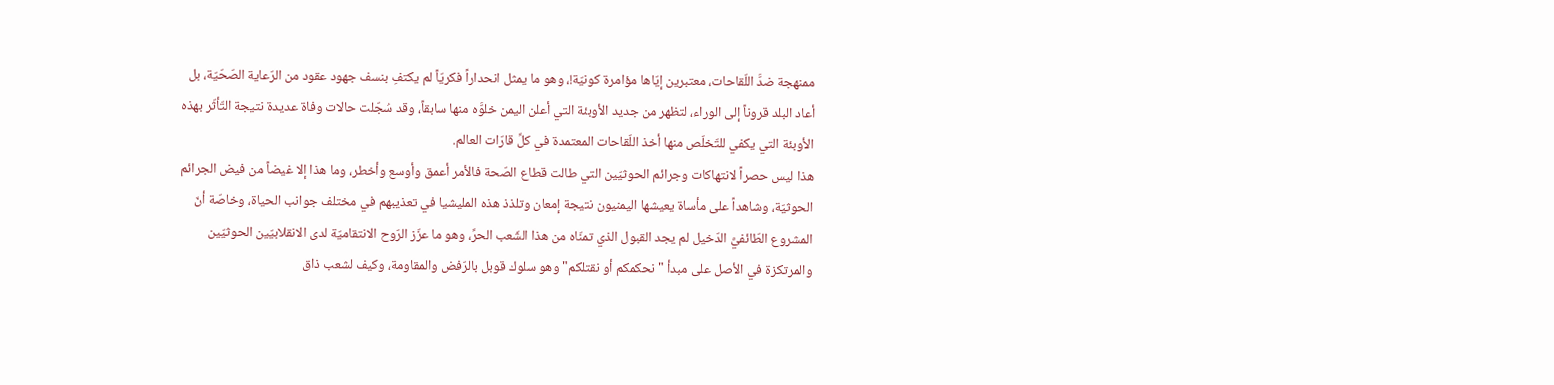ممنهجة ضدَّ اللّقاحات، معتبرين إيّاها مؤامرة كونيّة!، وهو ما يمثل انحداراً فكريّاً لم يكتفِ بنسف جهود عقود من الرّعاية الصّحّيّة، بل أعاد البلد قروناً إلى الوراء، لتظهر من جديد الأوبئة التي أعلن اليمن خلوَّه منها سابقاً، وقد سُجّلت حالات وفاة عديدة نتيجة التّأثّر بهذه الأوبئة التي يكفي للتّخلّص منها أخذ اللّقاحات المعتمدة في كلِّ قارّات العالم.
هذا ليس حصراً لانتهاكات وجرائم الحوثيّين التي طالت قطاع الصّحة فالأمر أعمق وأوسع وأخطر، وما هذا إلا غيضاً من فيض الجرائم الحوثيّة، وشاهداً على مأساة يعيشها اليمنيون نتيجة إمعان وتلذذ هذه المليشيا في تعذيبهم في مختلف جوانب الحياة، وخاصّة أنّ المشروع الطّائفيَّ الدّخيل لم يجد القبول الذي تمنّاه من هذا الشّعب الحرِّ، وهو ما عزّز الرّوح الانتقاميّة لدى الانقلابيّين الحوثيّين والمرتكزة في الأصل على مبدأ "نحكمكم أو نقتلكم" وهو سلوك قوبل بالرّفض والمقاومة، وكيف لشعب ذاق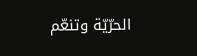الحرّيّة وتنعّم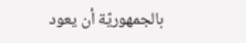بالجمهوريّة أن يعود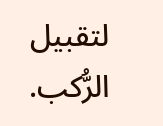لتقبيل الرُّكب.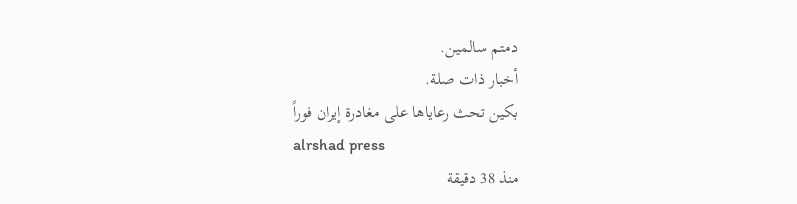دمتم سالمين.
أخبار ذات صلة.
بكين تحث رعاياها على مغادرة إيران فوراً
alrshad press
منذ 38 دقيقة